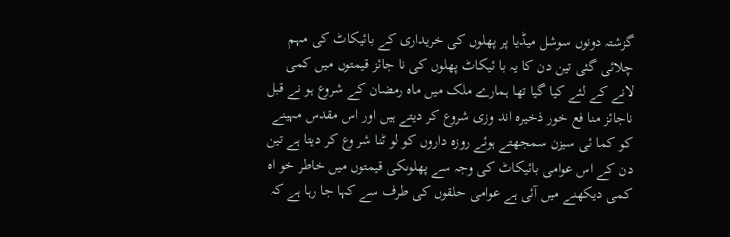گزشتہ دونوں سوشل میڈیا پر پھلوں کی خریداری کے بائیکاٹ کی مہم چلائی گئی تین دن کا یہ با ئیکاٹ پھلوں کی نا جائز قیمتوں میں کمی لانے کے لئے کیا گیا تھا ہمارے ملک میں ماہ رمضان کے شروع ہو نے قبل ناجائز منا فع خور ذخیرہ اند وزی شروع کر دیتے ہیں اور اس مقدس مہینے کو کما ئی سیزن سمجھتے ہوئے روزہ داروں کو لو ٹنا شر وع کر دیتا ہے تین دن کے اس عوامی بائیکاٹ کی وجہ سے پھلوںکی قیمتوں میں خاطر خو اہ کمی دیکھنے میں آئی ہے عوامی حلقوں کی طرف سے کہا جا رہا ہے کہ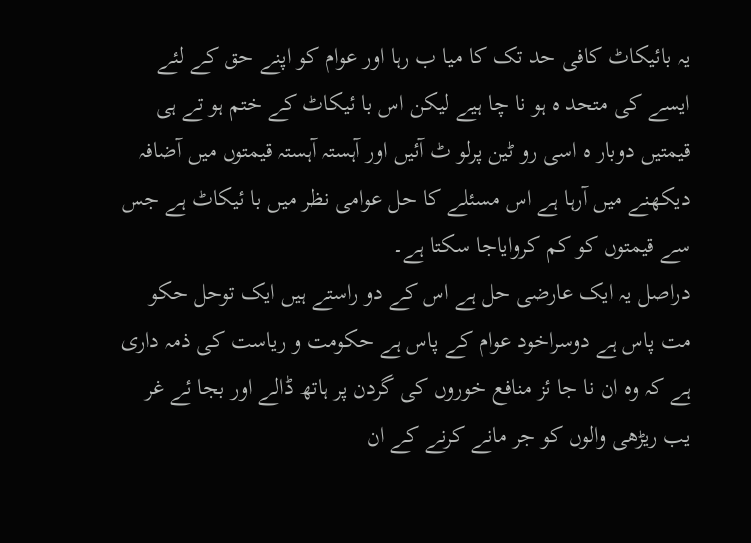یہ بائیکاٹ کافی حد تک کا میا ب رہا اور عوام کو اپنے حق کے لئے ایسے کی متحد ہ ہو نا چا ہیے لیکن اس با ئیکاٹ کے ختم ہو تے ہی قیمتیں دوبار ہ اسی رو ٹین پرلو ٹ آئیں اور آہستہ آہستہ قیمتوں میں آضافہ دیکھنے میں آرہا ہے اس مسئلے کا حل عوامی نظر میں با ئیکاٹ ہے جس سے قیمتوں کو کم کروایاجا سکتا ہے۔
دراصل یہ ایک عارضی حل ہے اس کے دو راستے ہیں ایک توحل حکو مت پاس ہے دوسراخود عوام کے پاس ہے حکومت و ریاست کی ذمہ داری ہے کہ وہ ان نا جا ئز منافع خوروں کی گردن پر ہاتھ ڈالے اور بجا ئے غر یب ریڑھی والوں کو جر مانے کرنے کے ان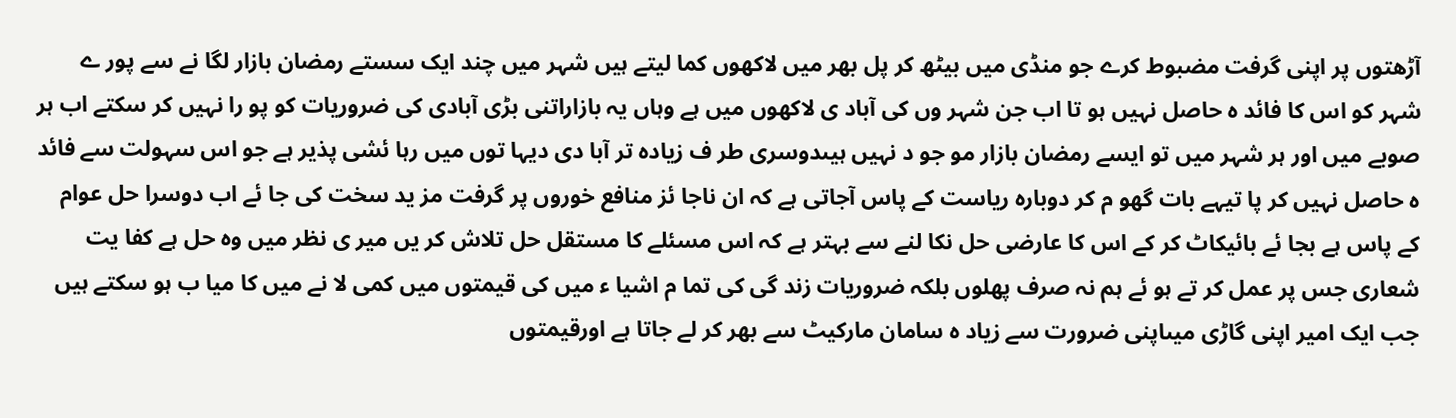آڑھتوں پر اپنی گرفت مضبوط کرے جو منڈی میں بیٹھ کر پل بھر میں لاکھوں کما لیتے ہیں شہر میں چند ایک سستے رمضان بازار لگا نے سے پور ے شہر کو اس کا فائد ہ حاصل نہیں ہو تا اب جن شہر وں کی آباد ی لاکھوں میں ہے وہاں یہ بازاراتنی بڑی آبادی کی ضروریات کو پو را نہیں کر سکتے اب ہر صوبے میں اور ہر شہر میں تو ایسے رمضان بازار مو جو د نہیں ہیںدوسری طر ف زیادہ تر آبا دی دیہا توں میں رہا ئشی پذیر ہے جو اس سہولت سے فائد ہ حاصل نہیں کر پا تیہے بات گھو م کر دوبارہ ریاست کے پاس آجاتی ہے کہ ان ناجا ئز منافع خوروں پر گرفت مز ید سخت کی جا ئے اب دوسرا حل عوام کے پاس ہے بجا ئے بائیکاٹ کر کے اس کا عارضی حل نکا لنے سے بہتر ہے کہ اس مسئلے کا مستقل حل تلاش کر یں میر ی نظر میں وہ حل ہے کفا یت شعاری جس پر عمل کر تے ہو ئے ہم نہ صرف پھلوں بلکہ ضروریات زند گی کی تما م اشیا ء میں کی قیمتوں میں کمی لا نے میں کا میا ب ہو سکتے ہیں جب ایک امیر اپنی گاڑی میںاپنی ضرورت سے زیاد ہ سامان مارکیٹ سے بھر کر لے جاتا ہے اورقیمتوں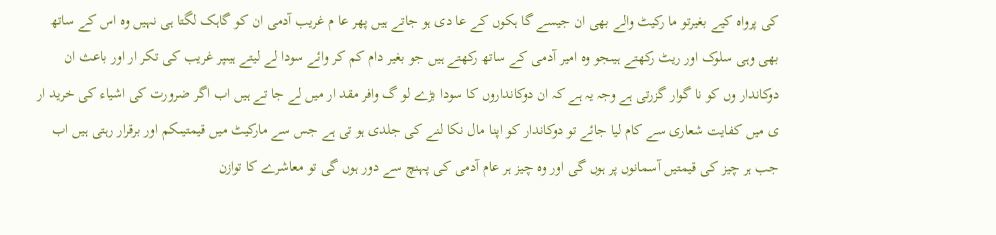کی پرواہ کیے بغیرتو ما رکیٹ والے بھی ان جیسے گا ہکوں کے عا دی ہو جاتے ہیں پھر عا م غریب آدمی ان کو گاہک لگتا ہی نہیں وہ اس کے ساتھ بھی وہی سلوک اور ریٹ رکھتے ہیںجو وہ امیر آدمی کے ساتھ رکھتے ہیں جو بغیر دام کم کر وائے سودا لے لیتے ہیںپر غریب کی تکر ار اور باعث ان دوکاندار وں کو نا گوار گزرتی ہے وجہ یہ ہے کہ ان دوکانداروں کا سودا بڑے لو گ وافر مقد ار میں لے جا تے ہیں اب اگر ضرورت کی اشیاء کی خرید ار ی میں کفایت شعاری سے کام لیا جائے تو دوکاندار کو اپنا مال نکا لنے کی جلدی ہو تی ہے جس سے مارکیٹ میں قیمتیںکم اور برقرار رہتی ہیں اب جب ہر چیز کی قیمتیں آسمانوں پر ہوں گی اور وہ چیز ہر عام آدمی کی پہنچ سے دور ہوں گی تو معاشرے کا توازن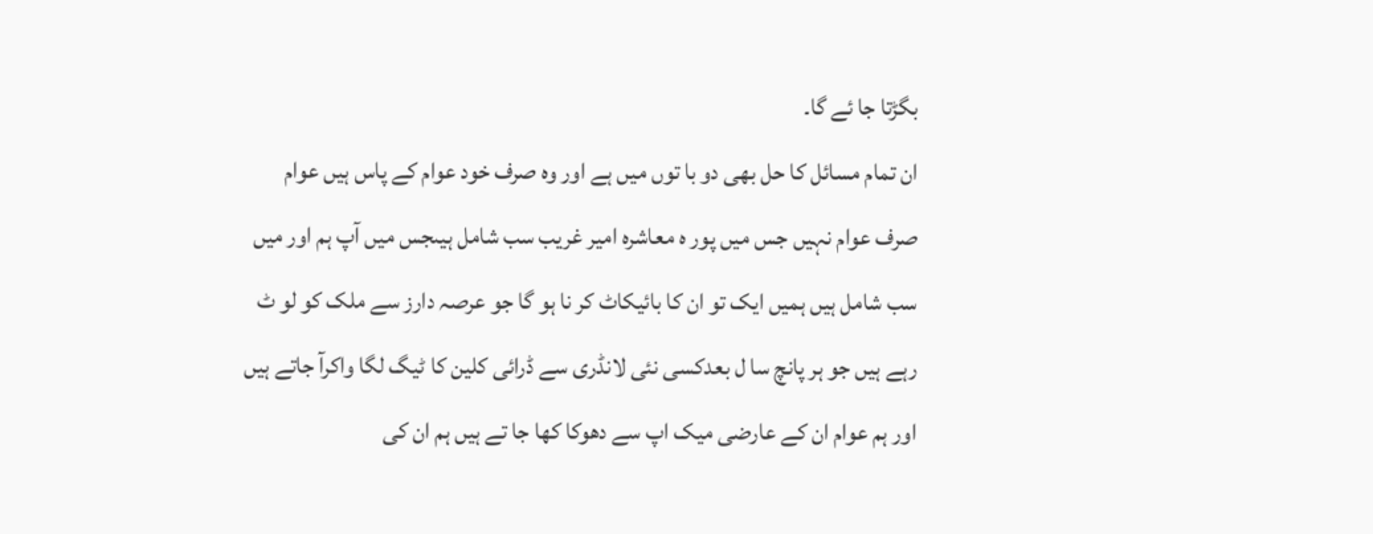بگڑتا جا ئے گا۔
ان تمام مسائل کا حل بھی دو با توں میں ہے اور وہ صرف خود عوام کے پاس ہیں عوام صرف عوام نہیں جس میں پور ہ معاشرہ امیر غریب سب شامل ہیںجس میں آپ ہم اور میں سب شامل ہیں ہمیں ایک تو ان کا بائیکاٹ کر نا ہو گا جو عرصہ دارز سے ملک کو لو ٹ رہے ہیں جو ہر پانچ سا ل بعدکسی نئی لانڈری سے ڈرائی کلین کا ٹیگ لگا واکرآ جاتے ہیں اور ہم عوام ان کے عارضی میک اپ سے دھوکا کھا جا تے ہیں ہم ان کی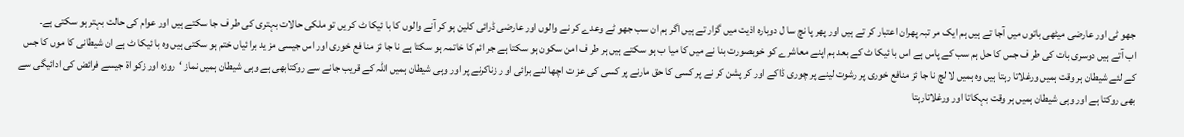جھو ٹی اور عارضی میٹھی باتوں میں آجا تے ہیں ہم ایک مر تبہ پھران اعتبار کر تے ہیں اور پھر پا نچ سا ل دوبارہ اذیت میں گزار تے ہیں اگر ہم ان سب جھو ٹے وعدے کر نے والوں اور عارضی ڈرائی کلین ہو کر آنے والوں کا با ئیکا ٹ کر یں تو ملکی حالات بہتری کی طر ف جا سکتے ہیں اور عوام کی حالت بہتر ہو سکتی ہے۔
اب آتے ہیں دوسری بات کی طر ف جس کا حل ہم سب کے پاس ہے اس با ئیکا ٹ کے بعد ہم اپنے معاشرے کو خوبصورت بنا نے میں کا میا ب ہو سکتے ہیں ہر طر ف امن سکون ہو سکتا ہے جر ائم کا خاتمہ ہو سکتا ہے نا جا ئز منا فع خوری اور اس جیسی مز ید برا ئیاں ختم ہو سکتی ہیں وہ با ئیکا ٹ ہے ان شیطانی کا موں کا جس کے لئے شیطان ہر وقت ہمیں ورغلاتا رہتا ہیں وہ ہمیں لا لچ نا جا ئز منافع خوری پر رشوت لینے پر چوری ڈاکے اور کر پشن کر نے پر کسی کا حق مارنے پر کسی کی عز ت اچھا لنے برائی او ر زناکرنے پر اور وہی شیطان ہمیں اللہ کے قریب جانے سے روکتابھی ہے وہی شیطان ہمیں نماز ‘روزہ اور زکو اة جیسے فرائض کی ادائیگی سے بھی روکتا ہے اور وہی شیطان ہمیں ہر وقت بہکاتا اور ورغلاتارہتا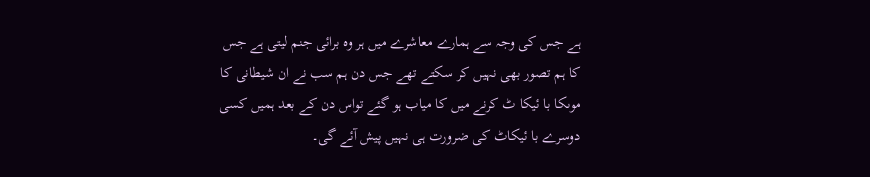ہے جس کی وجہ سے ہمارے معاشرے میں ہر وہ برائی جنم لیتی ہے جس کا ہم تصور بھی نہیں کر سکتے تھے جس دن ہم سب نے ان شیطانی کا موںکا با ئیکا ٹ کرنے میں کا میاب ہو گئے تواس دن کے بعد ہمیں کسی دوسرے با ئیکاٹ کی ضرورت ہی نہیں پیش آئے گی۔